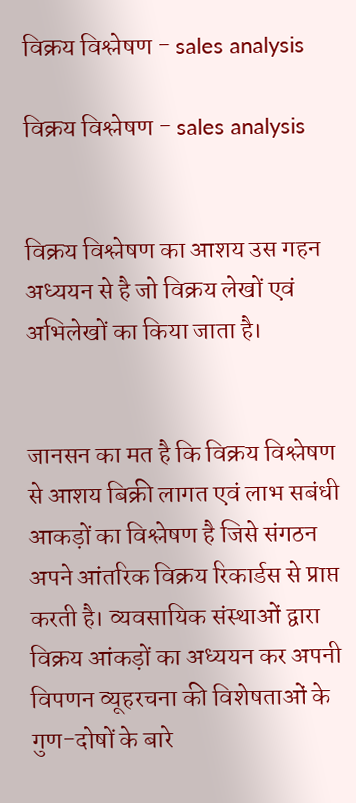विक्रय विश्लेषण - sales analysis

विक्रय विश्लेषण - sales analysis


विक्रय विश्लेषण का आशय उस गहन अध्ययन से है जो विक्रय लेखों एवं अभिलेखों का किया जाता है।


जानसन का मत है कि विक्रय विश्लेषण से आशय बिक्री लागत एवं लाभ सबंधी आकड़ों का विश्लेषण है जिसे संगठन अपने आंतरिक विक्रय रिकार्डस से प्राप्त करती है। व्यवसायिक संस्थाओं द्वारा विक्रय आंकड़ों का अध्ययन कर अपनी विपणन व्यूहरचना की विशेषताओं के गुण-दोषों के बारे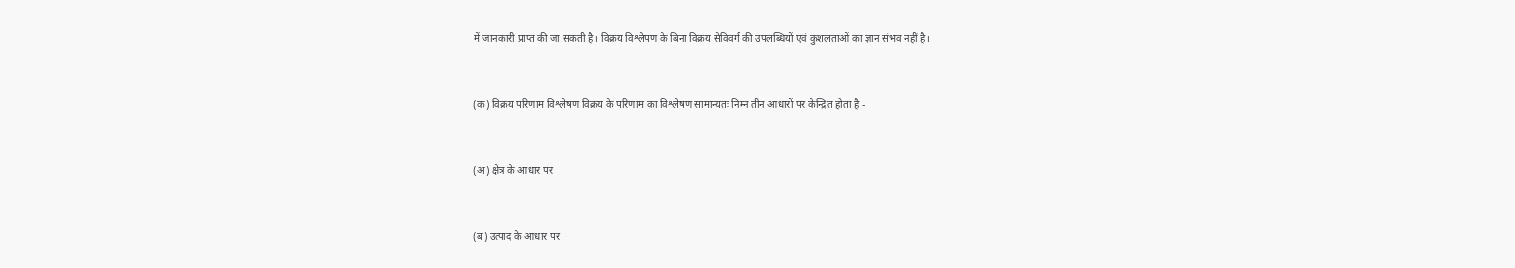में जानकारी प्राप्त की जा सकती है। विक्रय विश्लेपण के बिना विक्रय सेविवर्ग की उपलब्धियों एवं कुशलताओं का ज्ञान संभव नहीं है।


(क) विक्रय परिणाम विश्लेषण विक्रय के परिणाम का विश्लेषण सामान्यतः निम्न तीन आधारों पर केन्द्रित होता है -


(अ) क्षेत्र के आधार पर


(ब) उत्पाद के आधार पर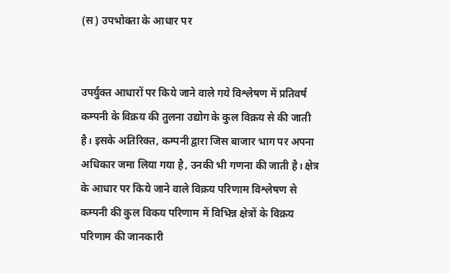(स) उपभोक्ता के आधार पर


उपर्युक्त आधारों पर किये जाने वाले गये विश्लेषण में प्रतिवर्ष कम्पनी के विक्रय की तुलना उद्योग के कुल विक्रय से की जाती है। इसके अतिरिक्त, कम्पनी द्वारा जिस बाजार भाग पर अपना अधिकार जमा लिया गया है, उनकी भी गणना की जाती है। क्षेत्र के आधार पर किये जाने वाले विक्रय परिणाम विश्लेषण से कम्पनी की कुल विकय परिणाम में विभिन्न क्षेत्रों के विक्रय परिणाम की जानकारी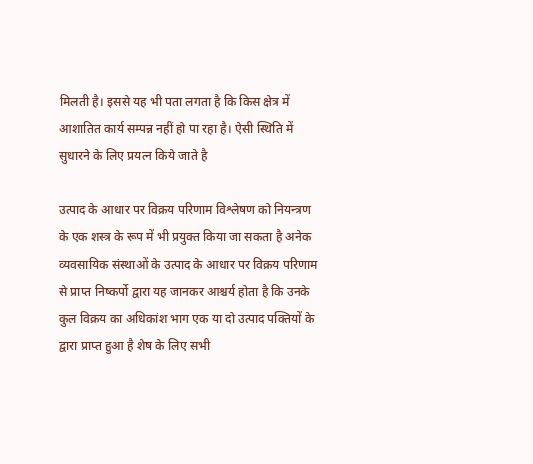मिलती है। इससे यह भी पता लगता है कि किस क्षेत्र में आशातित कार्य सम्पन्न नहीं हो पा रहा है। ऐसी स्थिति में सुधारने के लिए प्रयत्न किये जाते है

उत्पाद के आधार पर विक्रय परिणाम विश्लेषण को नियन्त्रण के एक शस्त्र के रूप में भी प्रयुक्त किया जा सकता है अनेक व्यवसायिक संस्थाओं के उत्पाद के आधार पर विक्रय परिणाम से प्राप्त निष्कर्पो द्वारा यह जानकर आश्चर्य होता है कि उनके कुल विक्रय का अधिकांश भाग एक या दो उत्पाद पक्तियों के द्वारा प्राप्त हुआ है शेष के लिए सभी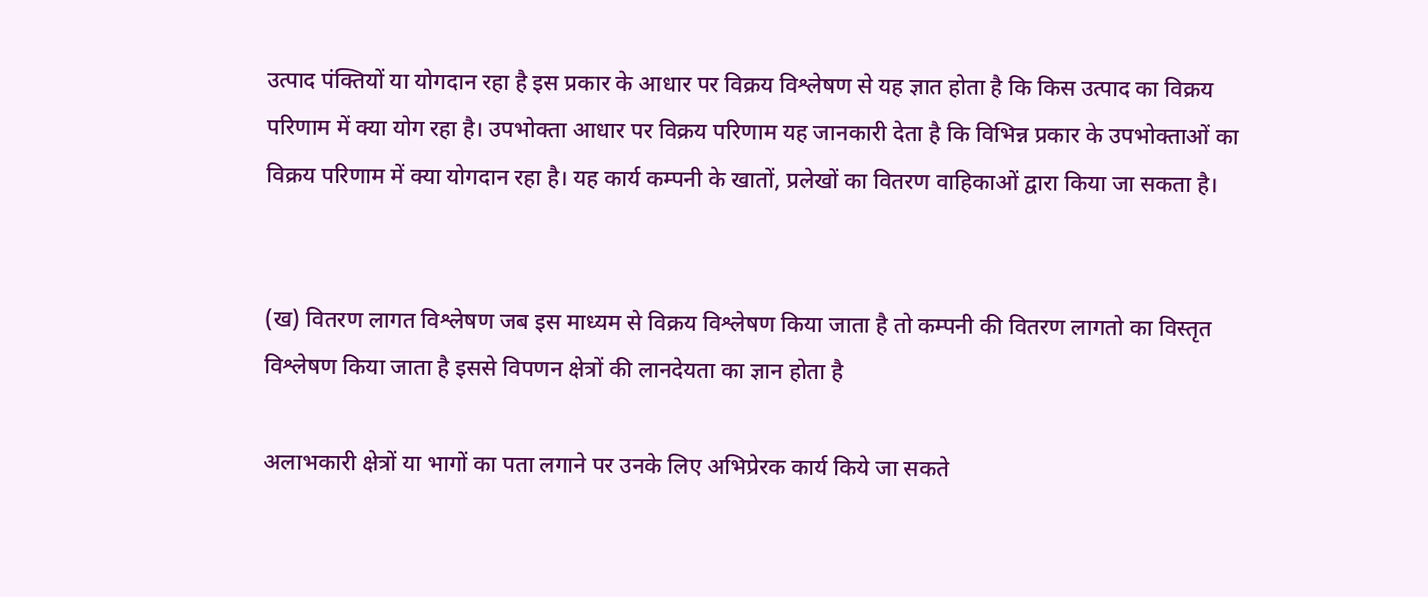उत्पाद पंक्तियों या योगदान रहा है इस प्रकार के आधार पर विक्रय विश्लेषण से यह ज्ञात होता है कि किस उत्पाद का विक्रय परिणाम में क्या योग रहा है। उपभोक्ता आधार पर विक्रय परिणाम यह जानकारी देता है कि विभिन्न प्रकार के उपभोक्ताओं का विक्रय परिणाम में क्या योगदान रहा है। यह कार्य कम्पनी के खातों, प्रलेखों का वितरण वाहिकाओं द्वारा किया जा सकता है।


(ख) वितरण लागत विश्लेषण जब इस माध्यम से विक्रय विश्लेषण किया जाता है तो कम्पनी की वितरण लागतो का विस्तृत विश्लेषण किया जाता है इससे विपणन क्षेत्रों की लानदेयता का ज्ञान होता है

अलाभकारी क्षेत्रों या भागों का पता लगाने पर उनके लिए अभिप्रेरक कार्य किये जा सकते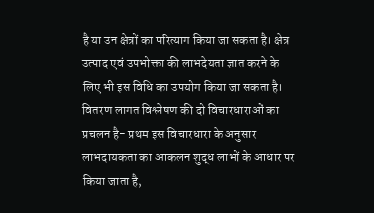है या उन क्षेत्रों का परित्याग किया जा सकता है। क्षेत्र उत्पाद एवं उपभोक्ता की लाभदेयता ज्ञात करने के लिए भी इस विधि का उपयोग किया जा सकता है। वितरण लागत विश्लेषण की दो विचारधाराओं का प्रचलन है- प्रथम इस विचारधारा के अनुसार लाभदायकता का आकलन शुद्ध लाभों के आधार पर किया जाता है,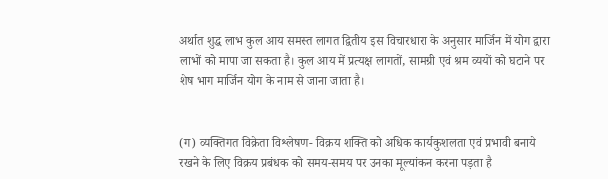अर्थात शुद्ध लाभ कुल आय समस्त लागत द्वितीय इस विचारधारा के अनुसार मार्जिन में योग द्वारा लाभों को मापा जा सकता है। कुल आय में प्रत्यक्ष लागतों, सामग्री एवं श्रम व्ययों को घटाने पर शेष भाग मार्जिन योग के नाम से जाना जाता है।


(ग) व्यक्तिगत विक्रेता विश्लेषण- विक्रय शक्ति को अधिक कार्यकुशलता एवं प्रभावी बनाये रखने के लिए विक्रय प्रबंधक को समय-समय पर उनका मूल्यांकन करना पड़ता है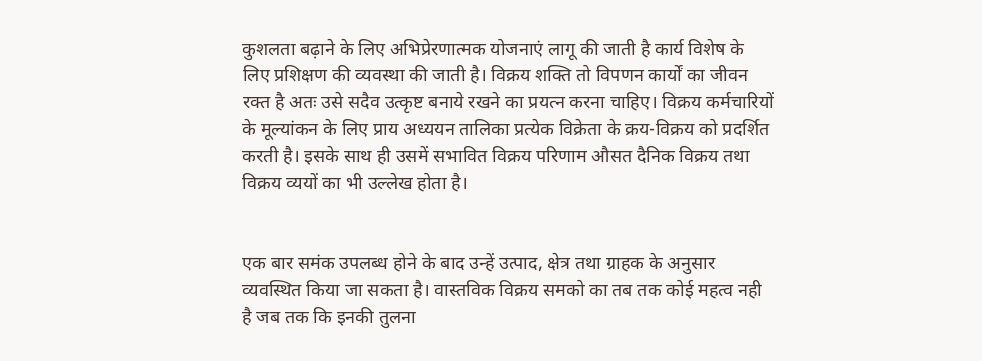कुशलता बढ़ाने के लिए अभिप्रेरणात्मक योजनाएं लागू की जाती है कार्य विशेष के लिए प्रशिक्षण की व्यवस्था की जाती है। विक्रय शक्ति तो विपणन कार्यों का जीवन रक्त है अतः उसे सदैव उत्कृष्ट बनाये रखने का प्रयत्न करना चाहिए। विक्रय कर्मचारियों के मूल्यांकन के लिए प्राय अध्ययन तालिका प्रत्येक विक्रेता के क्रय-विक्रय को प्रदर्शित करती है। इसके साथ ही उसमें सभावित विक्रय परिणाम औसत दैनिक विक्रय तथा विक्रय व्ययों का भी उल्लेख होता है।


एक बार समंक उपलब्ध होने के बाद उन्हें उत्पाद, क्षेत्र तथा ग्राहक के अनुसार व्यवस्थित किया जा सकता है। वास्तविक विक्रय समको का तब तक कोई महत्व नही है जब तक कि इनकी तुलना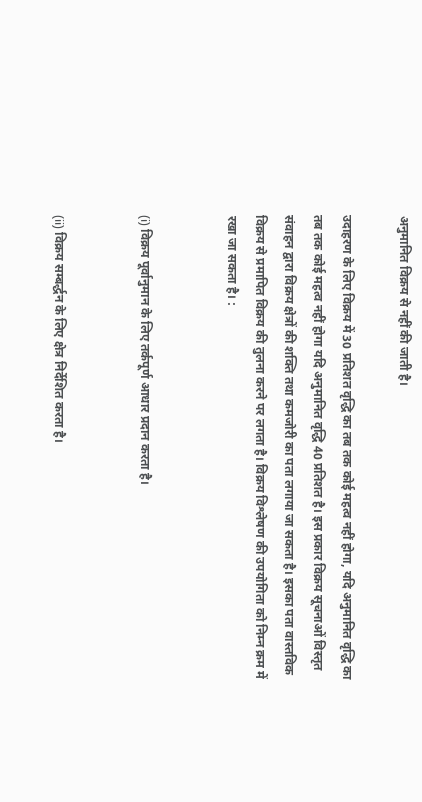अनुमानित विक्रय से नहीं की जाती है।

उदाहरण के लिए विक्रय में 30 प्रतिशत वृद्धि का तब तक कोई महत्व नहीं होगा, यदि अनुमानित वृद्धि का तब तक कोई महत्व नहीं होगा यदि अनुमानित वृद्धि 40 प्रतिशत है। इस प्रकार विक्रय सूचनाओं विस्तृत संवाहन द्वारा विक्रय क्षेत्रों की शक्ति तथा कमजोरी का पता लगाया जा सकता है। इसका पता वास्तविक विक्रय से प्रमापित विक्रय की तुलना करने पर लगता है। विक्रय विश्लेषण की उपयोगिता को निम्न क्रम में रखा जा सकता है। :


(i) विक्रय पूर्वानुमान के लिए तर्कपूर्ण आधार प्रदान करता है।


(ii) विक्रय सम्बर्द्धन के लिए क्षेत्र निर्देशित करता है।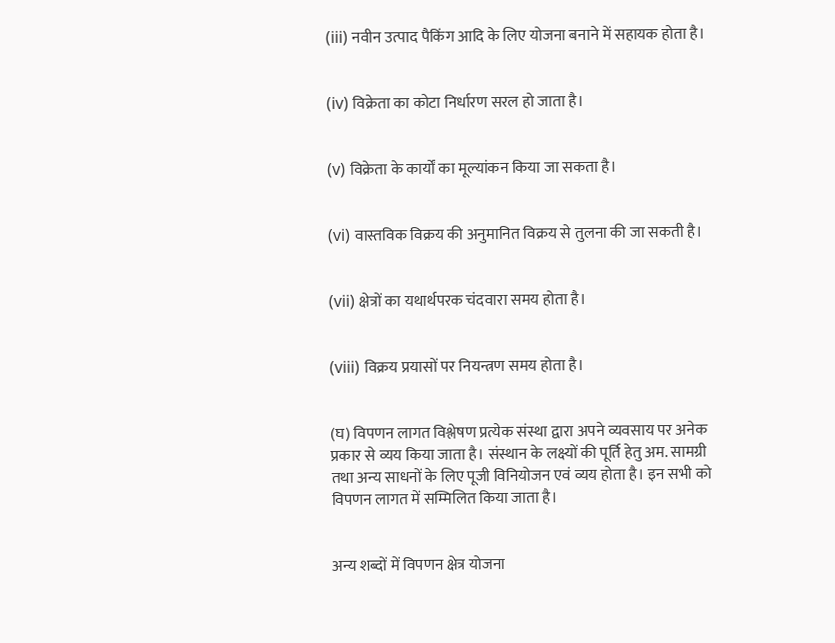(iii) नवीन उत्पाद पैकिंग आदि के लिए योजना बनाने में सहायक होता है।


(iv) विक्रेता का कोटा निर्धारण सरल हो जाता है।


(v) विक्रेता के कार्यों का मूल्यांकन किया जा सकता है।


(vi) वास्तविक विक्रय की अनुमानित विक्रय से तुलना की जा सकती है।


(vii) क्षेत्रों का यथार्थपरक चंदवारा समय होता है।


(viii) विक्रय प्रयासों पर नियन्त्रण समय होता है।


(घ) विपणन लागत विश्लेषण प्रत्येक संस्था द्वारा अपने व्यवसाय पर अनेक प्रकार से व्यय किया जाता है। संस्थान के लक्ष्यों की पूर्ति हेतु अम. सामग्री तथा अन्य साधनों के लिए पूजी विनियोजन एवं व्यय होता है। इन सभी को विपणन लागत में सम्मिलित किया जाता है।


अन्य शब्दों में विपणन क्षेत्र योजना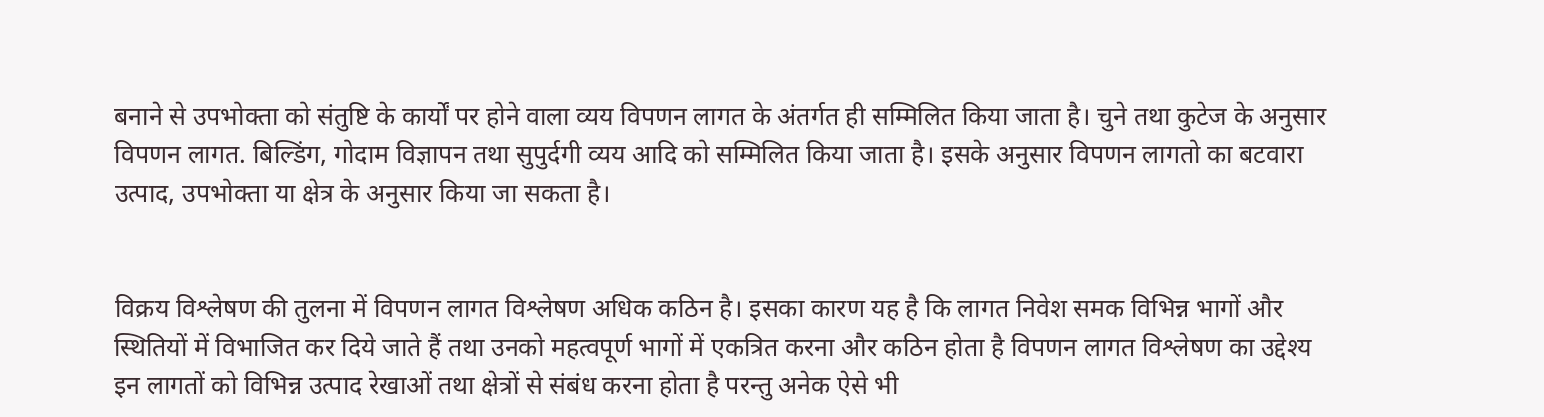बनाने से उपभोक्ता को संतुष्टि के कार्यों पर होने वाला व्यय विपणन लागत के अंतर्गत ही सम्मिलित किया जाता है। चुने तथा कुटेज के अनुसार विपणन लागत. बिल्डिंग, गोदाम विज्ञापन तथा सुपुर्दगी व्यय आदि को सम्मिलित किया जाता है। इसके अनुसार विपणन लागतो का बटवारा उत्पाद, उपभोक्ता या क्षेत्र के अनुसार किया जा सकता है।


विक्रय विश्लेषण की तुलना में विपणन लागत विश्लेषण अधिक कठिन है। इसका कारण यह है कि लागत निवेश समक विभिन्न भागों और स्थितियों में विभाजित कर दिये जाते हैं तथा उनको महत्वपूर्ण भागों में एकत्रित करना और कठिन होता है विपणन लागत विश्लेषण का उद्देश्य इन लागतों को विभिन्न उत्पाद रेखाओं तथा क्षेत्रों से संबंध करना होता है परन्तु अनेक ऐसे भी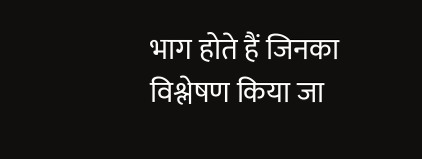भाग होते हैं जिनका विश्लेषण किया जा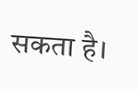सकता है।